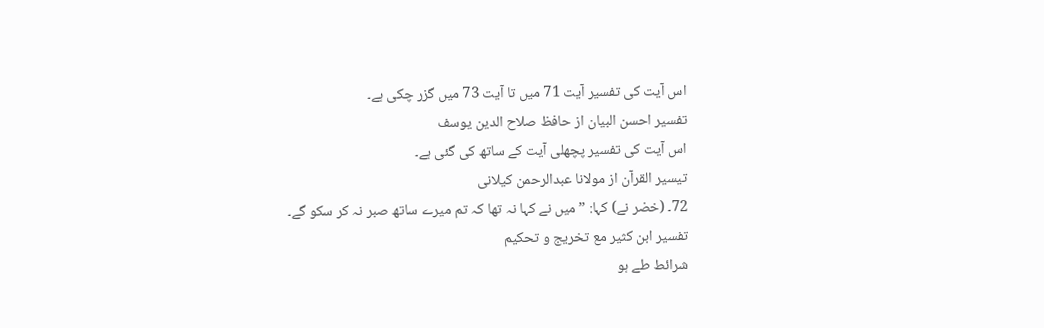اس آیت کی تفسیر آیت 71 میں تا آیت 73 میں گزر چکی ہے۔
تفسیر احسن البیان از حافظ صلاح الدین یوسف
اس آیت کی تفسیر پچھلی آیت کے ساتھ کی گئی ہے۔
تيسير القرآن از مولانا عبدالرحمن کیلانی
72۔ (خضر نے) کہا: ”میں نے کہا نہ تھا کہ تم میرے ساتھ صبر نہ کر سکو گے۔
تفسیر ابن کثیر مع تخریج و تحکیم
شرائط طے ہو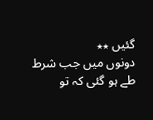گئیں ٭٭
دونوں میں جب شرط طے ہو گئی کہ تو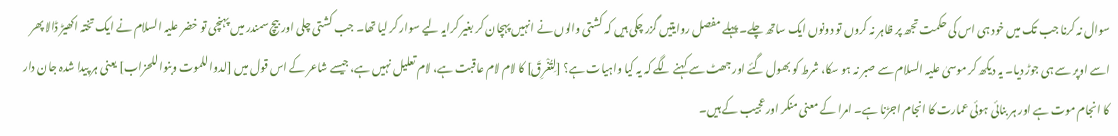سوال نہ کرنا جب تک میں خود ہی اس کی حکمت تجھ پر ظاہر نہ کروں تو دونوں ایک ساتھ چلے۔ پہلے مفصل روایتیں گزر چکی ہیں کہ کشتی والوں نے انہیں پہچان کر بغیر کرایہ لیے سوار کر لیا تھا۔ جب کشتی چلی اور بیچ سمندر میں پہنچی تو خضر علیہ السلام نے ایک تختہ اکھیڑ ڈالا پھر اسے اوپر سے ہی جوڑ دیا۔ یہ دیکھ کر موسیٰ علیہ السلام سے صبر نہ ہو سکا، شرط کو بھول گئے اور جھٹ سے کہنے لگے کہ یہ کیا واہیات ہے؟ [لِتُغْرِقَ] کا لام لام عاقبت ہے، لام تعلیل نہیں ہے، جیسے شاعر کے اس قول میں [لدوا للموت وبنوا للحزاب] یعنی ہر پیدا شدہ جان دار کا انجام موت ہے اور ہر بنائی ہوئی عمارت کا انجام اجڑنا ہے۔ امرا کے معنی منکر اور عجیب کے ہیں۔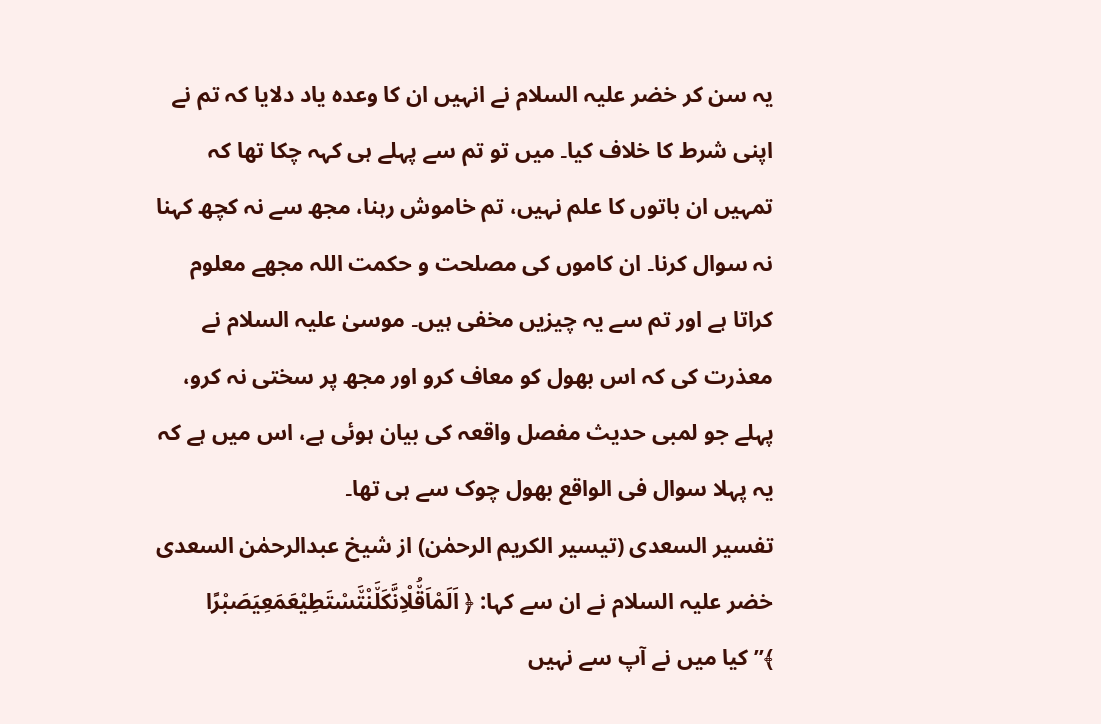یہ سن کر خضر علیہ السلام نے انہیں ان کا وعدہ یاد دلایا کہ تم نے اپنی شرط کا خلاف کیا۔ میں تو تم سے پہلے ہی کہہ چکا تھا کہ تمہیں ان باتوں کا علم نہیں، تم خاموش رہنا، مجھ سے نہ کچھ کہنا نہ سوال کرنا۔ ان کاموں کی مصلحت و حکمت اللہ مجھے معلوم کراتا ہے اور تم سے یہ چیزیں مخفی ہیں۔ موسیٰ علیہ السلام نے معذرت کی کہ اس بھول کو معاف کرو اور مجھ پر سختی نہ کرو، پہلے جو لمبی حدیث مفصل واقعہ کی بیان ہوئی ہے، اس میں ہے کہ یہ پہلا سوال فی الواقع بھول چوک سے ہی تھا۔
تفسیر السعدی (تیسیر الکریم الرحمٰن) از شیخ عبدالرحمٰن السعدی
خضر علیہ السلام نے ان سے کہا: ﴿ اَلَمْاَقُ٘لْاِنَّكَلَ٘نْتَ٘سْتَطِیْعَمَعِیَصَبْرًا ﴾”کیا میں نے آپ سے نہیں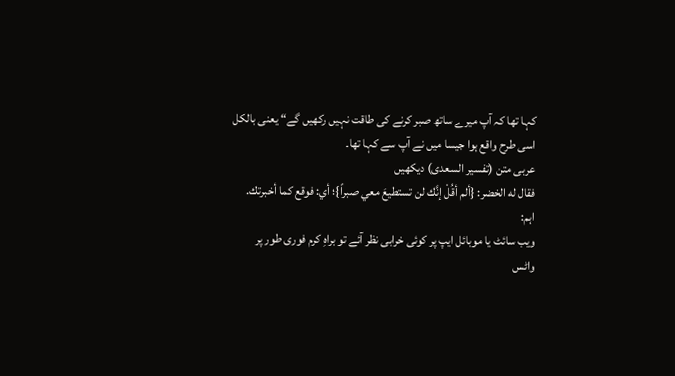کہا تھا کہ آپ میرے ساتھ صبر کرنے کی طاقت نہیں رکھیں گے“ یعنی بالکل اسی طرح واقع ہوا جیسا میں نے آپ سے کہا تھا۔
عربی متن (تفسیر السعدی) دیکھیں
فقال له الخضر: {ألم أقُلْ إنَّك لن تستطيعَ معي صبراً}؛ أي: فوقع كما أخبرتك.
اہم:
ویب سائٹ یا موبائل ایپ پر کوئی خرابی نظر آئے تو براہِ کرم فوری طور پر
واٹس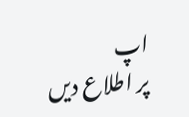اپ
پر اطلاع دیں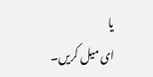یا
ای میل کریں۔